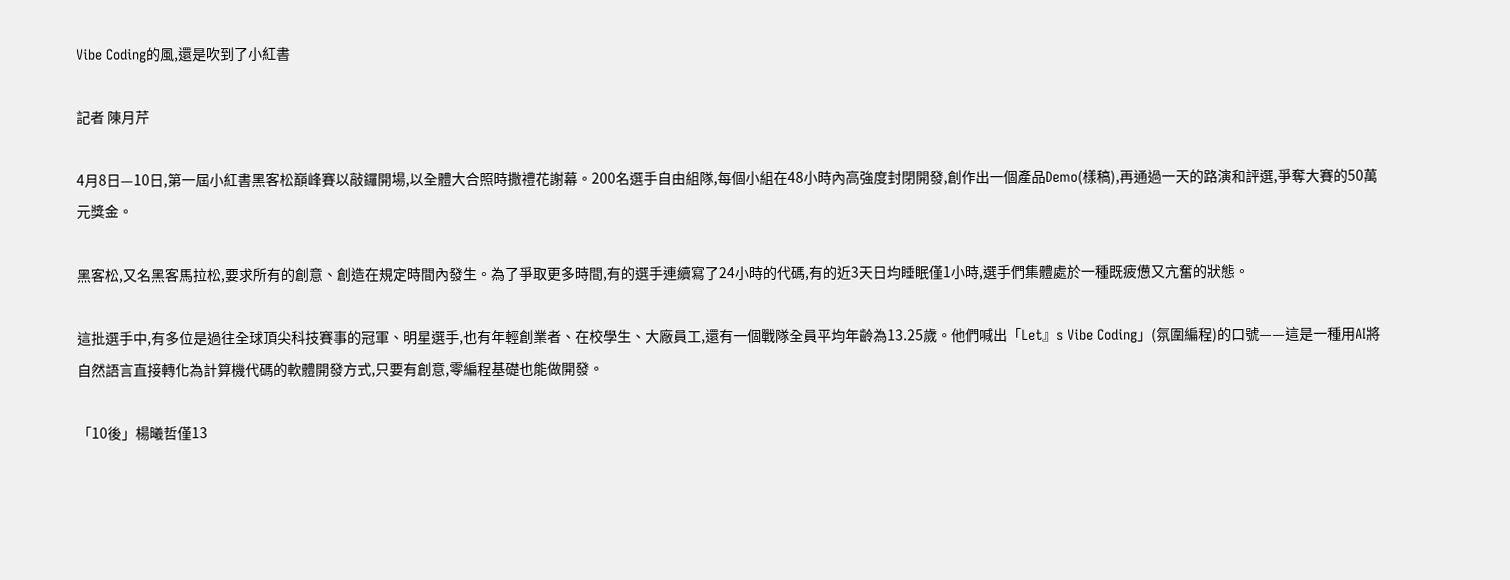Vibe Coding的風,還是吹到了小紅書

記者 陳月芹

4月8日—10日,第一屆小紅書黑客松巔峰賽以敲鑼開場,以全體大合照時撒禮花謝幕。200名選手自由組隊,每個小組在48小時內高強度封閉開發,創作出一個產品Demo(樣稿),再通過一天的路演和評選,爭奪大賽的50萬元獎金。

黑客松,又名黑客馬拉松,要求所有的創意、創造在規定時間內發生。為了爭取更多時間,有的選手連續寫了24小時的代碼,有的近3天日均睡眠僅1小時,選手們集體處於一種既疲憊又亢奮的狀態。

這批選手中,有多位是過往全球頂尖科技賽事的冠軍、明星選手,也有年輕創業者、在校學生、大廠員工,還有一個戰隊全員平均年齡為13.25歲。他們喊出「Let』s Vibe Coding」(氛圍編程)的口號——這是一種用AI將自然語言直接轉化為計算機代碼的軟體開發方式,只要有創意,零編程基礎也能做開發。

「10後」楊曦哲僅13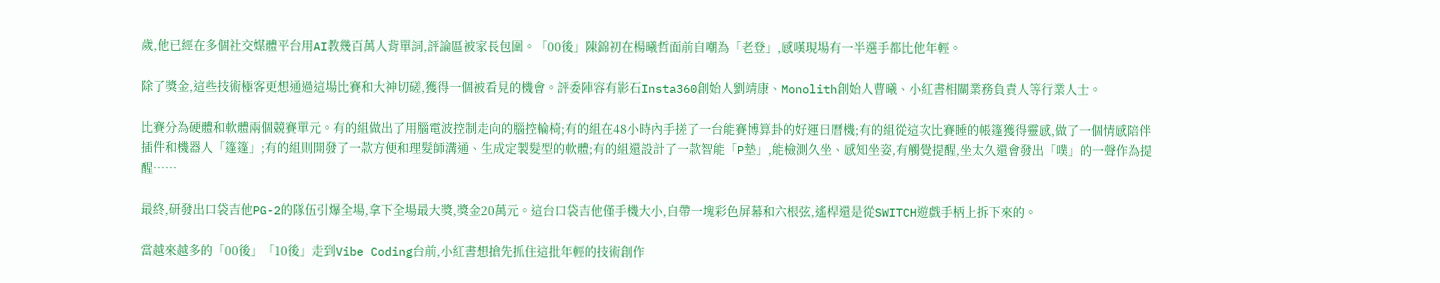歲,他已經在多個社交媒體平台用AI教幾百萬人背單詞,評論區被家長包圍。「00後」陳錦初在楊曦哲面前自嘲為「老登」,感嘆現場有一半選手都比他年輕。

除了獎金,這些技術極客更想通過這場比賽和大神切磋,獲得一個被看見的機會。評委陣容有影石Insta360創始人劉靖康、Monolith創始人曹曦、小紅書相關業務負責人等行業人士。

比賽分為硬體和軟體兩個競賽單元。有的組做出了用腦電波控制走向的腦控輪椅;有的組在48小時內手搓了一台能賽博算卦的好運日曆機;有的組從這次比賽睡的帳篷獲得靈感,做了一個情感陪伴插件和機器人「篷篷」;有的組則開發了一款方便和理髮師溝通、生成定製髮型的軟體;有的組還設計了一款智能「P墊」,能檢測久坐、感知坐姿,有觸覺提醒,坐太久還會發出「噗」的一聲作為提醒……

最終,研發出口袋吉他PG-2的隊伍引爆全場,拿下全場最大獎,獎金20萬元。這台口袋吉他僅手機大小,自帶一塊彩色屏幕和六根弦,遙桿還是從SWITCH遊戲手柄上拆下來的。

當越來越多的「00後」「10後」走到Vibe Coding台前,小紅書想搶先抓住這批年輕的技術創作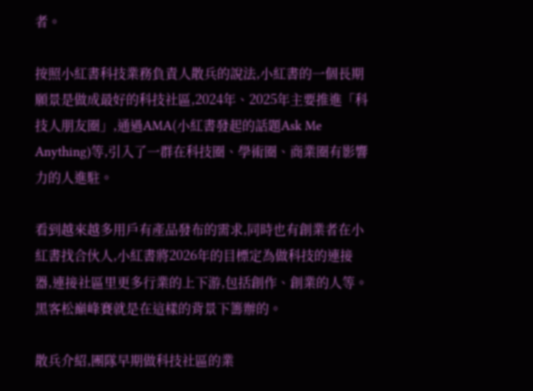者。

按照小紅書科技業務負責人散兵的說法,小紅書的一個長期願景是做成最好的科技社區,2024年、2025年主要推進「科技人朋友圈」,通過AMA(小紅書發起的話題Ask Me Anything)等,引入了一群在科技圈、學術圈、商業圈有影響力的人進駐。

看到越來越多用戶有產品發布的需求,同時也有創業者在小紅書找合伙人,小紅書將2026年的目標定為做科技的連接器,連接社區里更多行業的上下游,包括創作、創業的人等。黑客松巔峰賽就是在這樣的背景下籌辦的。

散兵介紹,團隊早期做科技社區的業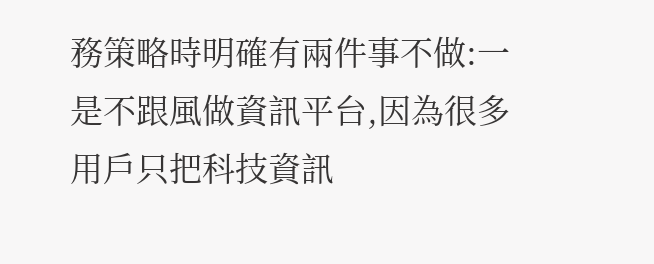務策略時明確有兩件事不做:一是不跟風做資訊平台,因為很多用戶只把科技資訊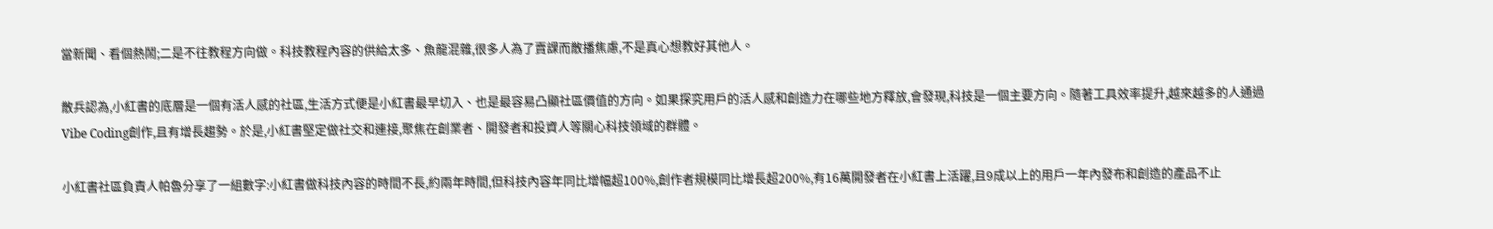當新聞、看個熱鬧;二是不往教程方向做。科技教程內容的供給太多、魚龍混雜,很多人為了賣課而散播焦慮,不是真心想教好其他人。

散兵認為,小紅書的底層是一個有活人感的社區,生活方式便是小紅書最早切入、也是最容易凸顯社區價值的方向。如果探究用戶的活人感和創造力在哪些地方釋放,會發現,科技是一個主要方向。隨著工具效率提升,越來越多的人通過Vibe Coding創作,且有增長趨勢。於是,小紅書堅定做社交和連接,聚焦在創業者、開發者和投資人等關心科技領域的群體。

小紅書社區負責人帕魯分享了一組數字:小紅書做科技內容的時間不長,約兩年時間,但科技內容年同比增幅超100%,創作者規模同比增長超200%,有16萬開發者在小紅書上活躍,且9成以上的用戶一年內發布和創造的產品不止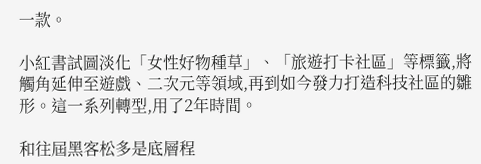一款。

小紅書試圖淡化「女性好物種草」、「旅遊打卡社區」等標籤,將觸角延伸至遊戲、二次元等領域,再到如今發力打造科技社區的雛形。這一系列轉型,用了2年時間。

和往屆黑客松多是底層程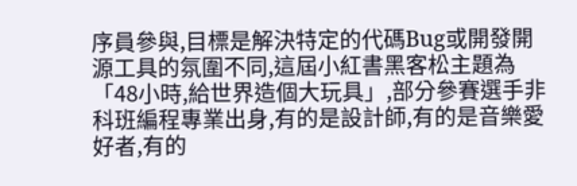序員參與,目標是解決特定的代碼Bug或開發開源工具的氛圍不同,這屆小紅書黑客松主題為「48小時,給世界造個大玩具」,部分參賽選手非科班編程專業出身,有的是設計師,有的是音樂愛好者,有的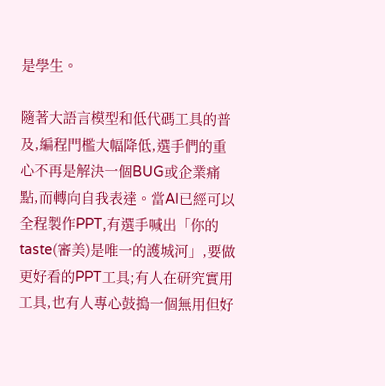是學生。

隨著大語言模型和低代碼工具的普及,編程門檻大幅降低,選手們的重心不再是解決一個BUG或企業痛點,而轉向自我表達。當AI已經可以全程製作PPT,有選手喊出「你的taste(審美)是唯一的護城河」,要做更好看的PPT工具;有人在研究實用工具,也有人專心鼓搗一個無用但好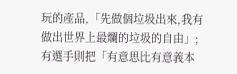玩的產品,「先做個垃圾出來,我有做出世界上最爛的垃圾的自由」;有選手則把「有意思比有意義本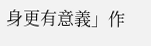身更有意義」作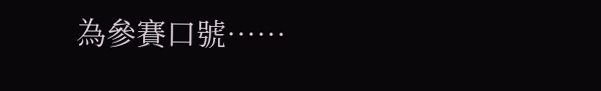為參賽口號……